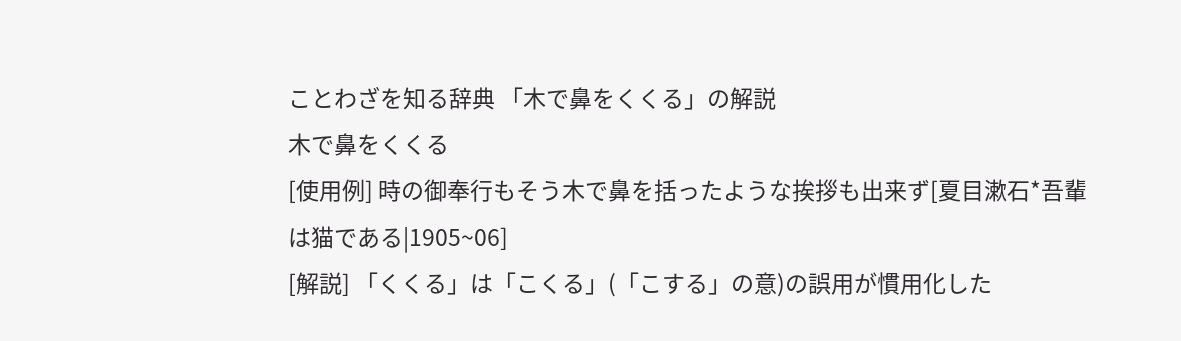ことわざを知る辞典 「木で鼻をくくる」の解説
木で鼻をくくる
[使用例] 時の御奉行もそう木で鼻を括ったような挨拶も出来ず[夏目漱石*吾輩は猫である|1905~06]
[解説] 「くくる」は「こくる」(「こする」の意)の誤用が慣用化した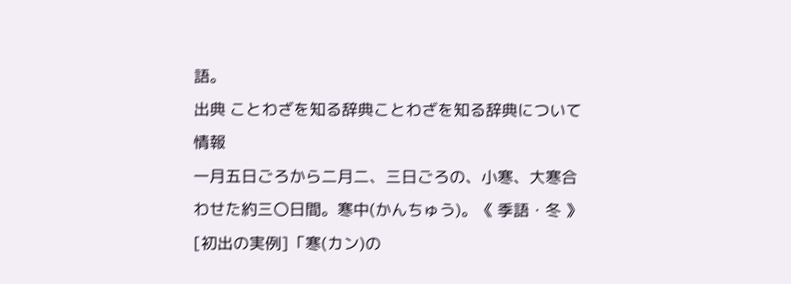語。
出典 ことわざを知る辞典ことわざを知る辞典について 情報
一月五日ごろから二月二、三日ごろの、小寒、大寒合わせた約三〇日間。寒中(かんちゅう)。《 季語・冬 》[初出の実例]「寒(カン)の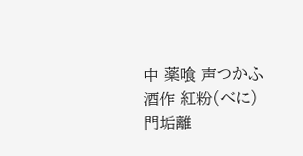中 薬喰 声つかふ 酒作 紅粉(べに) 門垢離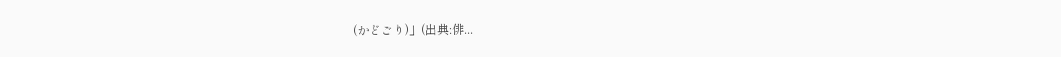(かどごり)」(出典:俳...